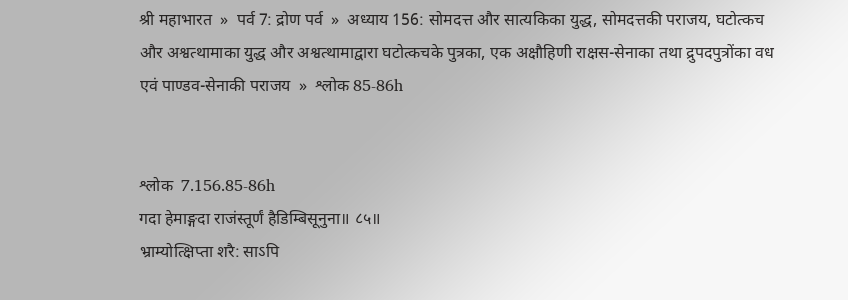श्री महाभारत  »  पर्व 7: द्रोण पर्व  »  अध्याय 156: सोमदत्त और सात्यकिका युद्ध, सोमदत्तकी पराजय, घटोत्कच और अश्वत्थामाका युद्ध और अश्वत्थामाद्वारा घटोत्कचके पुत्रका, एक अक्षौहिणी राक्षस-सेनाका तथा द्रुपदपुत्रोंका वध एवं पाण्डव-सेनाकी पराजय  »  श्लोक 85-86h


श्लोक  7.156.85-86h
गदा हेमाङ्गदा राजंस्तूर्णं हैडिम्बिसूनुना॥ ८५॥
भ्राम्योत्क्षिप्ता शरै: साऽपि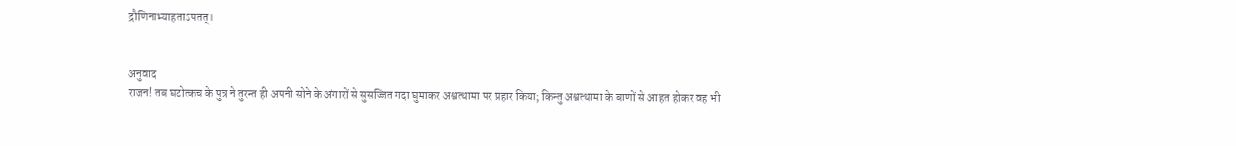द्रौणिनाभ्याहताऽपतत्।


अनुवाद
राजन! तब घटोत्कच के पुत्र ने तुरन्त ही अपनी सोने के अंगारों से सुसज्जित गदा घुमाकर अश्वत्थामा पर प्रहार किया; किन्तु अश्वत्थामा के बाणों से आहत होकर वह भी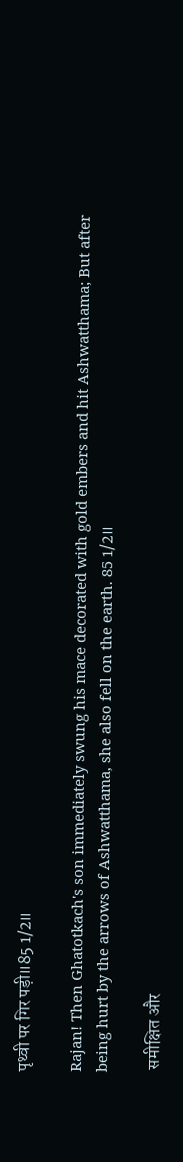पृथ्वी पर गिर पड़ी॥85 1/2॥

Rajan! Then Ghatotkach's son immediately swung his mace decorated with gold embers and hit Ashwatthama; But after being hurt by the arrows of Ashwatthama, she also fell on the earth. 85 1/2॥

 समीक्षित और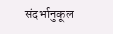संदर्भानुकूल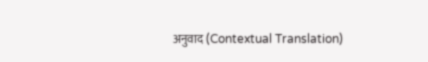अनुवाद (Contextual Translation)